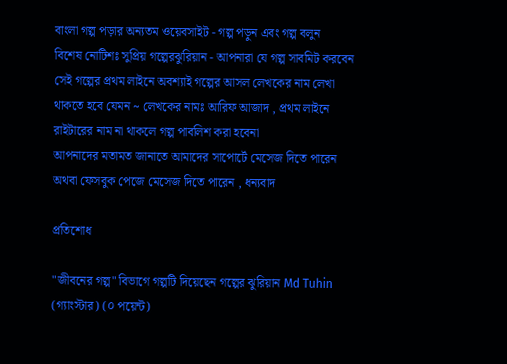বাংলা গল্প পড়ার অন্যতম ওয়েবসাইট - গল্প পড়ুন এবং গল্প বলুন
বিশেষ নোটিশঃ সুপ্রিয় গল্পেরঝুরিয়ান - আপনারা যে গল্প সাবমিট করবেন সেই গল্পের প্রথম লাইনে অবশ্যাই গল্পের আসল লেখকের নাম লেখা থাকতে হবে যেমন ~ লেখকের নামঃ আরিফ আজাদ , প্রথম লাইনে রাইটারের নাম না থাকলে গল্প পাবলিশ করা হবেনা
আপনাদের মতামত জানাতে আমাদের সাপোর্টে মেসেজ দিতে পারেন অথবা ফেসবুক পেজে মেসেজ দিতে পারেন , ধন্যবাদ

প্রতিশোধ

"জীবনের গল্প" বিভাগে গল্পটি দিয়েছেন গল্পের ঝুরিয়ান Md Tuhin (গ্যাংস্টার) (০ পয়েন্ট)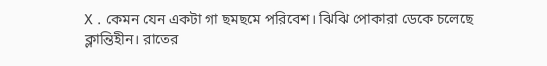X . কেমন যেন একটা গা ছমছমে পরিবেশ। ঝিঝি পোকারা ডেকে চলেছে ক্লান্তিহীন। রাতের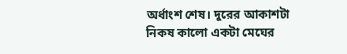অর্ধাংশ শেষ। দুরের আকাশটা নিকষ কালো একটা মেঘের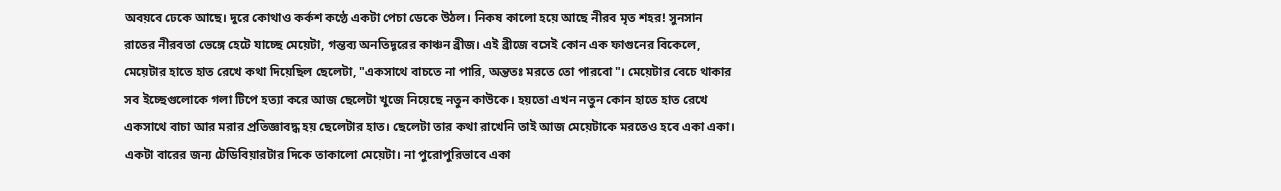অবয়বে ঢেকে আছে। দুরে কোথাও কর্কশ কণ্ঠে একটা পেচা ডেকে উঠল। নিকষ কালো হয়ে আছে নীরব মৃত শহর! সুনসান রাতের নীরবতা ভেঙ্গে হেটে যাচ্ছে মেয়েটা, গন্তব্য অনতিদূরের কাঞ্চন ব্রীজ। এই ব্রীজে বসেই কোন এক ফাগুনের বিকেলে, মেয়েটার হাতে হাত রেখে কথা দিয়েছিল ছেলেটা, "একসাথে বাচতে না পারি, অন্ততঃ মরতে তো পারবো"। মেয়েটার বেচে থাকার সব ইচ্ছেগুলোকে গলা টিপে হত্যা করে আজ ছেলেটা খুজে নিয়েছে নতুন কাউকে। হয়তো এখন নতুন কোন হাতে হাত রেখে একসাথে বাচা আর মরার প্রতিজ্ঞাবদ্ধ হয় ছেলেটার হাত। ছেলেটা তার কথা রাখেনি তাই আজ মেয়েটাকে মরতেও হবে একা একা। একটা বারের জন্য টেডিবিয়ারটার দিকে তাকালো মেয়েটা। না পুরোপুরিভাবে একা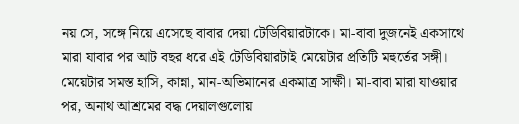নয় সে, সঙ্গে নিয়ে এসেছে বাবার দেয়া টেডিবিয়ারটাকে। মা-বাবা দুজনেই একসাথে মারা যাবার পর আট বছর ধরে এই টেডিবিয়ারটাই মেয়েটার প্রতিটি মহুর্তের সঙ্গী। মেয়েটার সমস্ত হাসি, কান্না, মান-অভিমানের একমাত্র সাক্ষী। মা-বাবা মারা যাওয়ার পর, অনাথ আশ্রমের বদ্ধ দেয়ালগুলোয়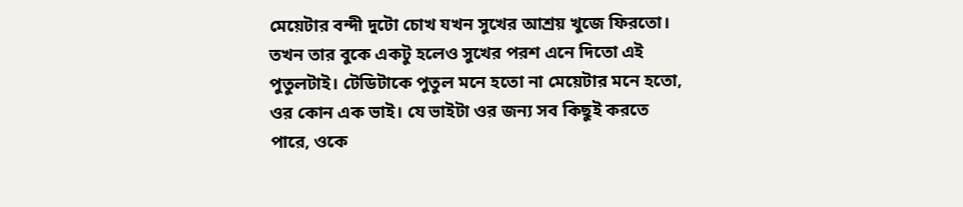মেয়েটার বন্দী দুটো চোখ যখন সুখের আশ্রয় খুজে ফিরতো। তখন তার বুকে একটু হলেও সুখের পরশ এনে দিতো এই পুতুলটাই। টেডিটাকে পুতুল মনে হতো না মেয়েটার মনে হতো, ওর কোন এক ভাই। যে ভাইটা ওর জন্য সব কিছুই করতে পারে, ওকে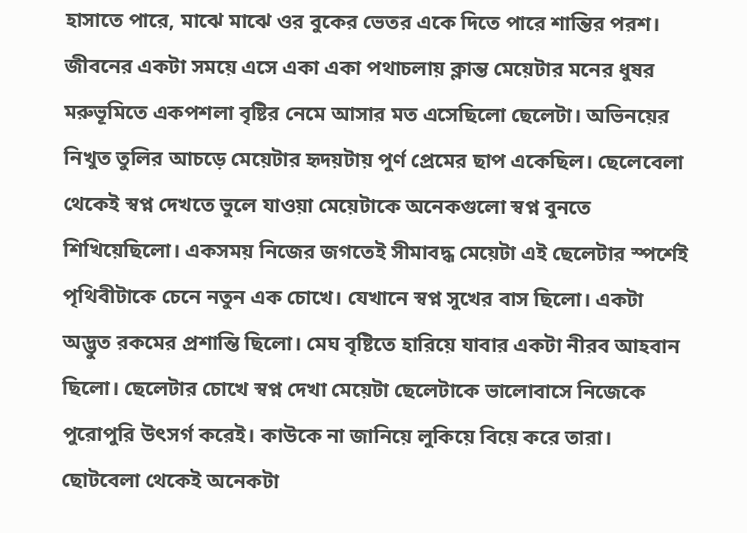হাসাতে পারে, মাঝে মাঝে ওর বুকের ভেতর একে দিতে পারে শান্তির পরশ। জীবনের একটা সময়ে এসে একা একা পথাচলায় ক্লান্ত মেয়েটার মনের ধুষর মরুভূমিতে একপশলা বৃষ্টির নেমে আসার মত এসেছিলো ছেলেটা। অভিনয়ের নিখুত তুলির আচড়ে মেয়েটার হৃদয়টায় পুর্ণ প্রেমের ছাপ একেছিল। ছেলেবেলা থেকেই স্বপ্ন দেখতে ভুলে যাওয়া মেয়েটাকে অনেকগুলো স্বপ্ন বুনতে শিখিয়েছিলো। একসময় নিজের জগতেই সীমাবদ্ধ মেয়েটা এই ছেলেটার স্পর্শেই পৃথিবীটাকে চেনে নতুন এক চোখে। যেখানে স্বপ্ন সুখের বাস ছিলো। একটা অদ্ভুত রকমের প্রশান্তি ছিলো। মেঘ বৃষ্টিতে হারিয়ে যাবার একটা নীরব আহবান ছিলো। ছেলেটার চোখে স্বপ্ন দেখা মেয়েটা ছেলেটাকে ভালোবাসে নিজেকে পুরোপুরি উৎসর্গ করেই। কাউকে না জানিয়ে লুকিয়ে বিয়ে করে তারা। ছোটবেলা থেকেই অনেকটা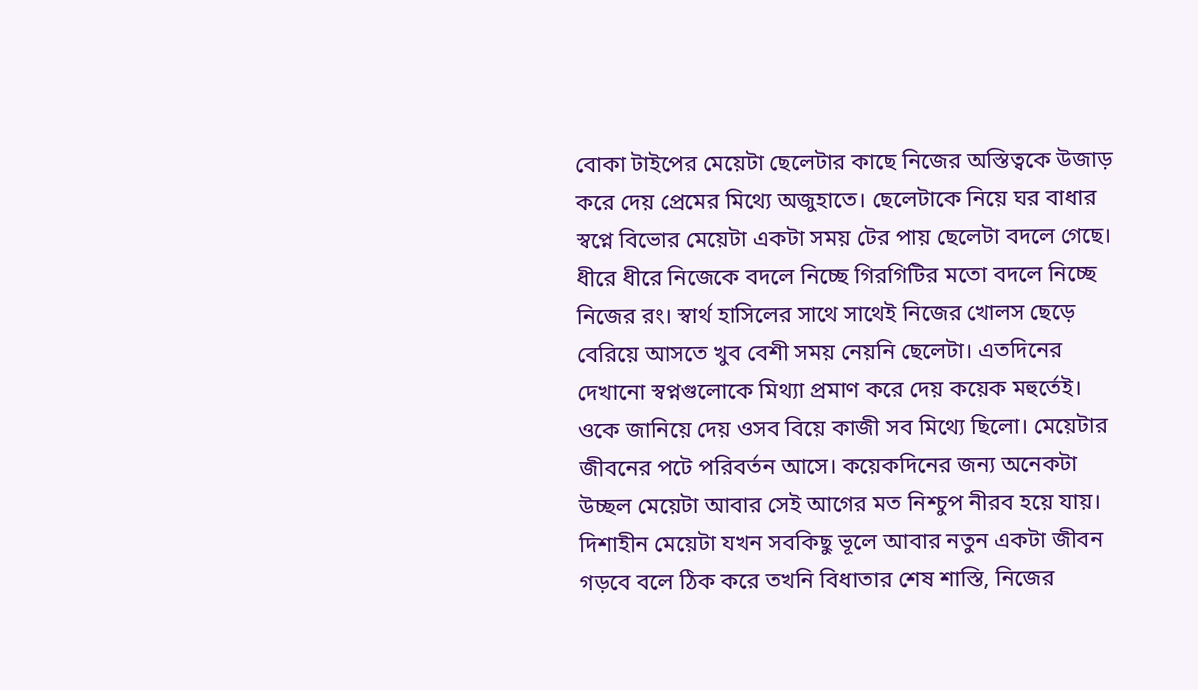বোকা টাইপের মেয়েটা ছেলেটার কাছে নিজের অস্তিত্বকে উজাড় করে দেয় প্রেমের মিথ্যে অজুহাতে। ছেলেটাকে নিয়ে ঘর বাধার স্বপ্নে বিভোর মেয়েটা একটা সময় টের পায় ছেলেটা বদলে গেছে। ধীরে ধীরে নিজেকে বদলে নিচ্ছে গিরগিটির মতো বদলে নিচ্ছে নিজের রং। স্বার্থ হাসিলের সাথে সাথেই নিজের খোলস ছেড়ে বেরিয়ে আসতে খুব বেশী সময় নেয়নি ছেলেটা। এতদিনের দেখানো স্বপ্নগুলোকে মিথ্যা প্রমাণ করে দেয় কয়েক মহুর্তেই। ওকে জানিয়ে দেয় ওসব বিয়ে কাজী সব মিথ্যে ছিলো। মেয়েটার জীবনের পটে পরিবর্তন আসে। কয়েকদিনের জন্য অনেকটা উচ্ছল মেয়েটা আবার সেই আগের মত নিশ্চুপ নীরব হয়ে যায়। দিশাহীন মেয়েটা যখন সবকিছু ভূলে আবার নতুন একটা জীবন গড়বে বলে ঠিক করে তখনি বিধাতার শেষ শাস্তি, নিজের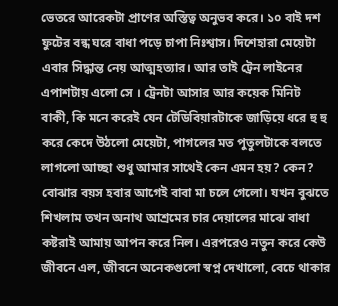ভেতরে আরেকটা প্রাণের অস্তিত্ব অনুভব করে। ১০ বাই দশ ফুটের বন্ধ ঘরে বাধা পড়ে চাপা নিঃশ্বাস। দিশেহারা মেয়েটা এবার সিদ্ধান্ত নেয় আত্মহত্যার। আর তাই ট্রেন লাইনের এপাশটায় এলো সে । ট্রেনটা আসার আর কয়েক মিনিট বাকী, কি মনে করেই যেন টেডিবিয়ারটাকে জাড়িয়ে ধরে হু হু করে কেদে উঠলো মেয়েটা, পাগলের মত পুতুলটাকে বলতে লাগলো আচ্ছা শুধু আমার সাথেই কেন এমন হয়? কেন? বোঝার বয়স হবার আগেই বাবা মা চলে গেলো। যখন বুঝতে শিখলাম তখন অনাথ আশ্রমের চার দেয়ালের মাঝে বাধা কষ্টরাই আমায় আপন করে নিল। এরপরেও নতুন করে কেউ জীবনে এল, জীবনে অনেকগুলো স্বপ্ন দেখালো, বেচে থাকার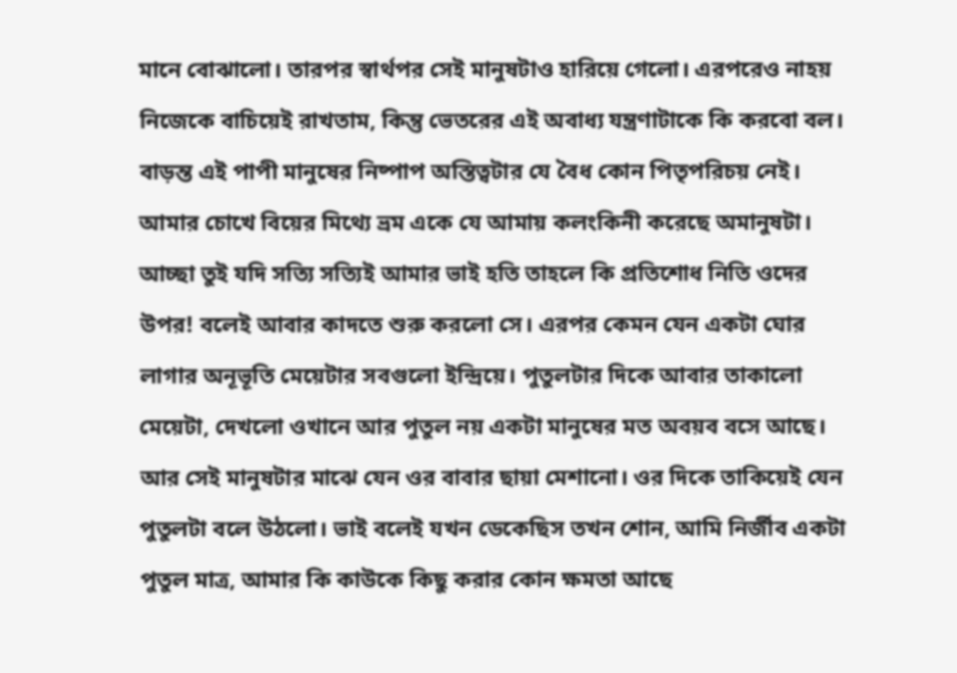মানে বোঝালো। তারপর স্বার্থপর সেই মানুষটাও হারিয়ে গেলো। এরপরেও নাহয় নিজেকে বাচিয়েই রাখতাম, কিন্তু ভেতরের এই অবাধ্য যন্ত্রণাটাকে কি করবো বল। বাড়ন্ত এই পাপী মানুষের নিষ্পাপ অস্তিত্বটার যে বৈধ কোন পিতৃপরিচয় নেই। আমার চোখে বিয়ের মিথ্যে ভ্রম একে যে আমায় কলংকিনী করেছে অমানুষটা। আচ্ছা তুই যদি সত্যি সত্যিই আমার ভাই হতি তাহলে কি প্রতিশোধ নিতি ওদের উপর! বলেই আবার কাদতে শুরু করলো সে। এরপর কেমন যেন একটা ঘোর লাগার অনূভূতি মেয়েটার সবগুলো ইন্দ্রিয়ে। পুতুলটার দিকে আবার তাকালো মেয়েটা, দেখলো ওখানে আর পুতুল নয় একটা মানুষের মত অবয়ব বসে আছে। আর সেই মানুষটার মাঝে যেন ওর বাবার ছায়া মেশানো। ওর দিকে তাকিয়েই যেন পুতুলটা বলে উঠলো। ভাই বলেই যখন ডেকেছিস তখন শোন, আমি নির্জীব একটা পুতুল মাত্র, আমার কি কাউকে কিছু করার কোন ক্ষমতা আছে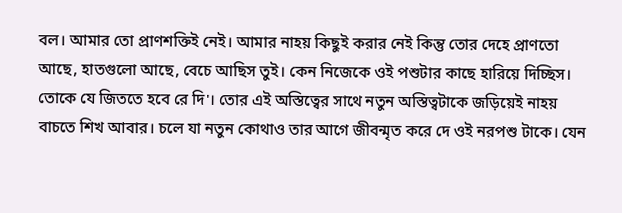বল। আমার তো প্রাণশক্তিই নেই। আমার নাহয় কিছুই করার নেই কিন্তু তোর দেহে প্রাণতো আছে, হাতগুলো আছে, বেচে আছিস তুই। কেন নিজেকে ওই পশুটার কাছে হারিয়ে দিচ্ছিস। তোকে যে জিততে হবে রে দি'। তোর এই অস্তিত্বের সাথে নতুন অস্তিত্বটাকে জড়িয়েই নাহয় বাচতে শিখ আবার। চলে যা নতুন কোথাও তার আগে জীবন্মৃত করে দে ওই নরপশু টাকে। যেন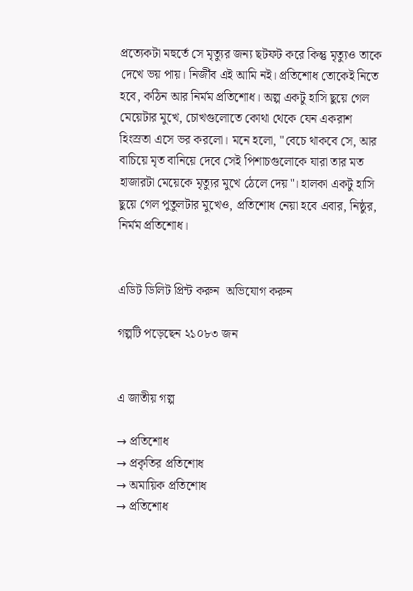প্রত্যেকটা মহুর্তে সে মৃত্যুর জন্য ছটফট করে কিন্তু মৃত্যুও তাকে দেখে ভয় পায়। নির্জীব এই আমি নই। প্রতিশোধ তোকেই নিতে হবে, কঠিন আর নির্মম প্রতিশোধ। অল্প একটু হাসি ছুয়ে গেল মেয়েটার মুখে, চোখগুলোতে কোথা থেকে যেন একরাশ হিংস্রতা এসে ভর করলো। মনে হলো, "বেচে থাকবে সে, আর বাচিয়ে মৃত বানিয়ে দেবে সেই পিশাচগুলোকে যারা তার মত হাজারটা মেয়েকে মৃত্যুর মুখে ঠেলে দেয়"। হালকা একটু হাসি ছুয়ে গেল পুতুলটার মুখেও, প্রতিশোধ নেয়া হবে এবার, নিষ্ঠুর, নির্মম প্রতিশোধ।


এডিট ডিলিট প্রিন্ট করুন  অভিযোগ করুন

গল্পটি পড়েছেন ২১০৮৩ জন


এ জাতীয় গল্প

→ প্রতিশোধ
→ প্রকৃতির প্রতিশোধ
→ অমায়িক প্রতিশোধ
→ প্রতিশোধ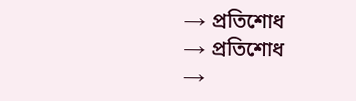→ প্রতিশোধ
→ প্রতিশোধ
→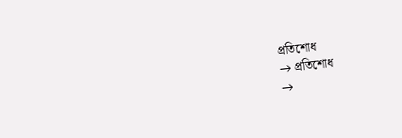প্রতিশোধ
→ প্রতিশোধ
→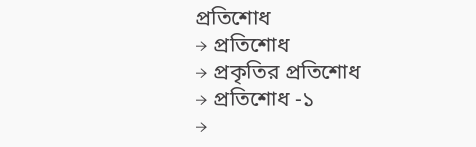প্রতিশোধ
→ প্রতিশোধ
→ প্রকৃতির প্রতিশোধ
→ প্রতিশোধ -১
→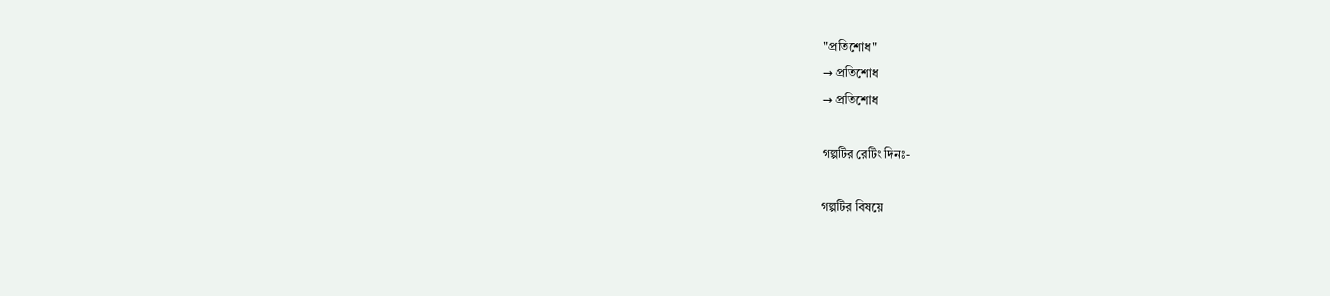"প্রতিশোধ"
→ প্রতিশোধ
→ প্রতিশোধ

গল্পটির রেটিং দিনঃ-

গল্পটির বিষয়ে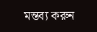মন্তব্য করুন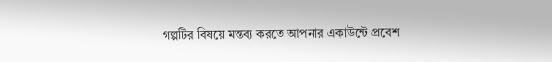গল্পটির বিষয়ে মন্তব্য করতে আপনার একাউন্টে প্রবেশ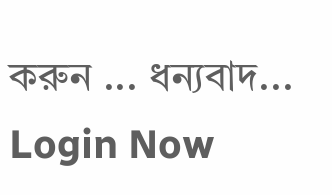করুন ... ধন্যবাদ... Login Now